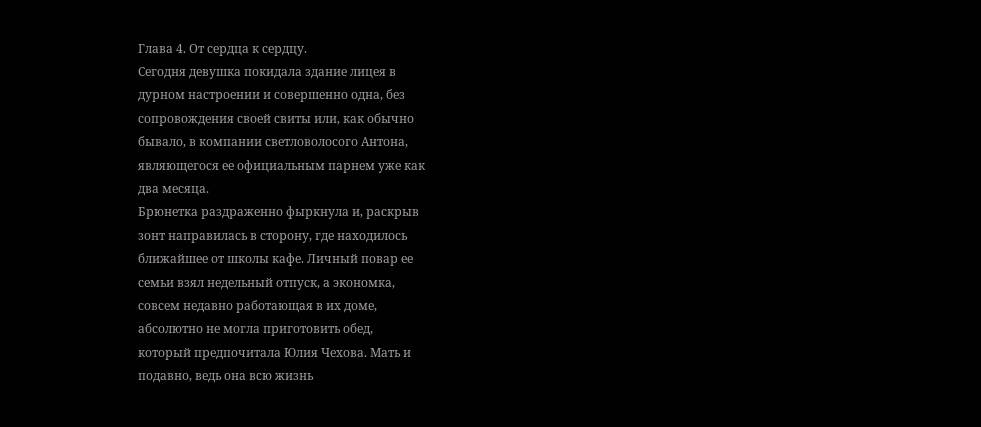Глава 4. От сердца к сердцу.
Сегодня девушка покидала здание лицея в
дурном настроении и совершенно одна, без
сопровождения своей свиты или, как обычно
бывало, в компании светловолосого Антона,
являющегося ее официальным парнем уже как
два месяца.
Брюнетка раздраженно фыркнула и, раскрыв
зонт направилась в сторону, где находилось
ближайшее от школы кафе. Личный повар ее
семьи взял недельный отпуск, а экономка,
совсем недавно работающая в их доме,
абсолютно не могла приготовить обед,
который предпочитала Юлия Чехова. Мать и
подавно, ведь она всю жизнь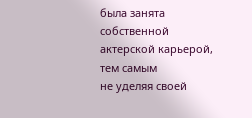была занята
собственной актерской карьерой, тем самым
не уделяя своей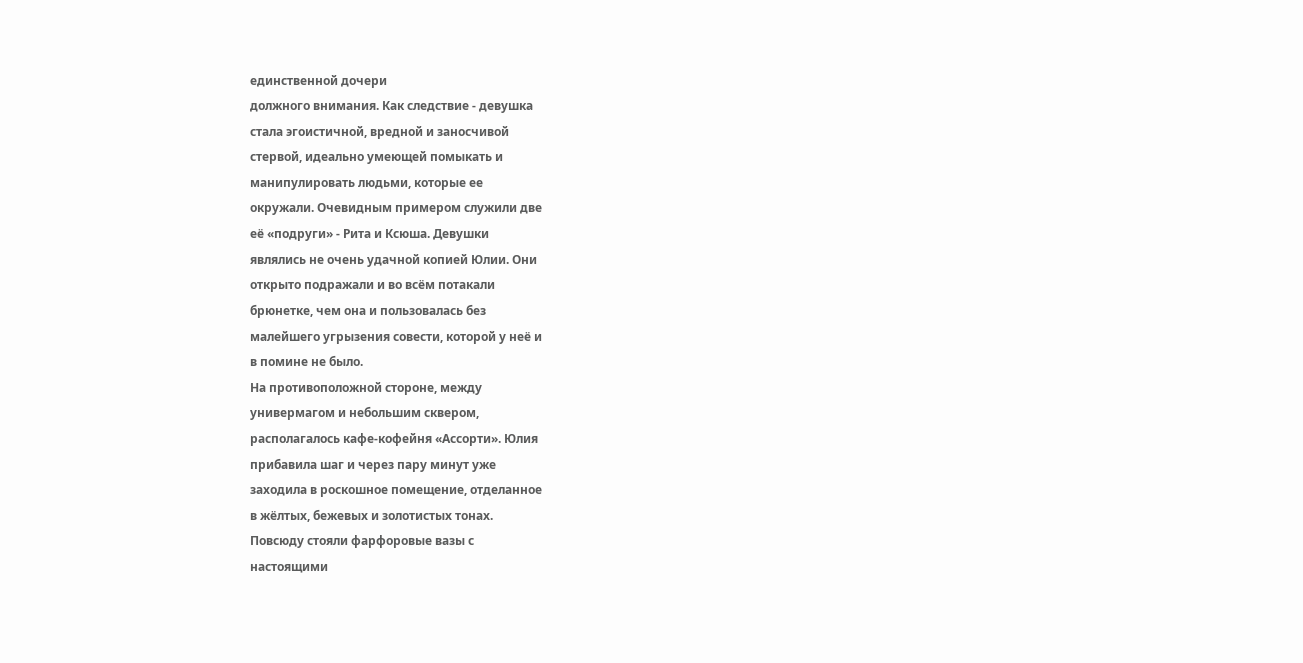единственной дочери
должного внимания. Как следствие - девушка
стала эгоистичной, вредной и заносчивой
стервой, идеально умеющей помыкать и
манипулировать людьми, которые ее
окружали. Очевидным примером служили две
её «подруги» - Рита и Ксюша. Девушки
являлись не очень удачной копией Юлии. Они
открыто подражали и во всём потакали
брюнетке, чем она и пользовалась без
малейшего угрызения совести, которой у неё и
в помине не было.
На противоположной стороне, между
универмагом и небольшим сквером,
располагалось кафе-кофейня «Ассорти». Юлия
прибавила шаг и через пару минут уже
заходила в роскошное помещение, отделанное
в жёлтых, бежевых и золотистых тонах.
Повсюду стояли фарфоровые вазы с
настоящими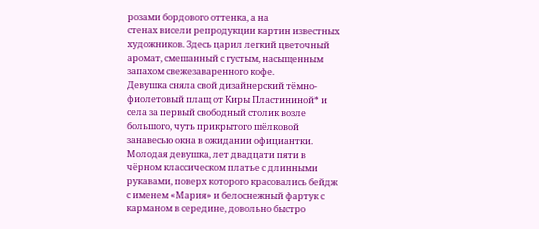розами бордового оттенка, а на
стенах висели репродукции картин известных
художников. Здесь царил легкий цветочный
аромат, смешанный с густым, насыщенным
запахом свежезаваренного кофе.
Девушка сняла свой дизайнерский тёмно-
фиолетовый плащ от Киры Пластининой* и
села за первый свободный столик возле
большого, чуть прикрытого шёлковой
занавесью окна в ожидании официантки.
Молодая девушка, лет двадцати пяти в
чёрном классическом платье с длинными
рукавами, поверх которого красовались бейдж
с именем «Мария» и белоснежный фартук с
карманом в середине, довольно быстро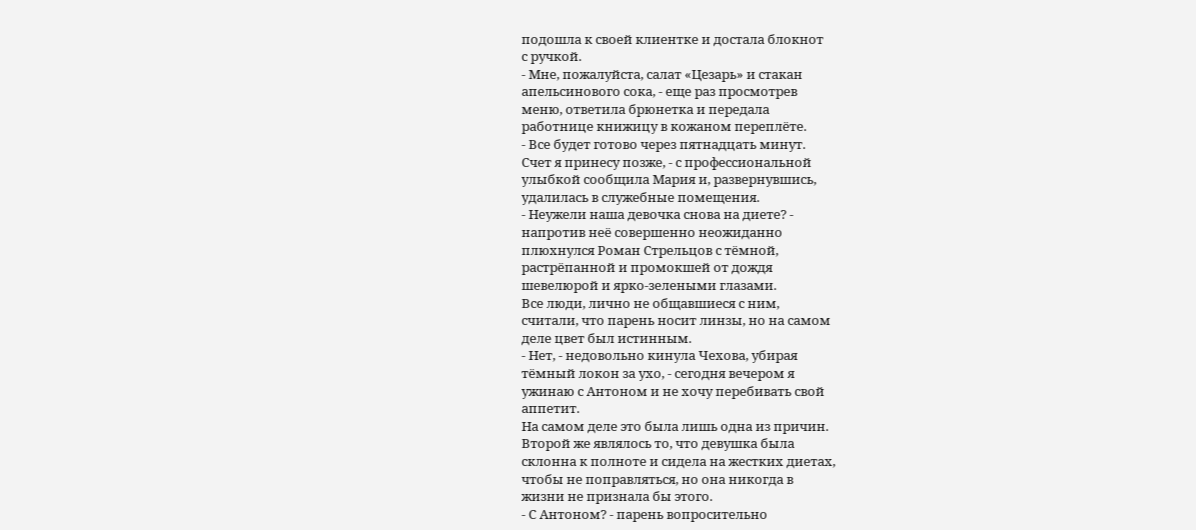подошла к своей клиентке и достала блокнот
с ручкой.
- Мне, пожалуйста, салат «Цезарь» и стакан
апельсинового сока, - еще раз просмотрев
меню, ответила брюнетка и передала
работнице книжицу в кожаном переплёте.
- Все будет готово через пятнадцать минут.
Счет я принесу позже, - с профессиональной
улыбкой сообщила Мария и, развернувшись,
удалилась в служебные помещения.
- Неужели наша девочка снова на диете? -
напротив неё совершенно неожиданно
плюхнулся Роман Стрельцов с тёмной,
растрёпанной и промокшей от дождя
шевелюрой и ярко-зелеными глазами.
Все люди, лично не общавшиеся с ним,
считали, что парень носит линзы, но на самом
деле цвет был истинным.
- Нет, - недовольно кинула Чехова, убирая
тёмный локон за ухо, - сегодня вечером я
ужинаю с Антоном и не хочу перебивать свой
аппетит.
На самом деле это была лишь одна из причин.
Второй же являлось то, что девушка была
склонна к полноте и сидела на жестких диетах,
чтобы не поправляться, но она никогда в
жизни не признала бы этого.
- С Антоном? - парень вопросительно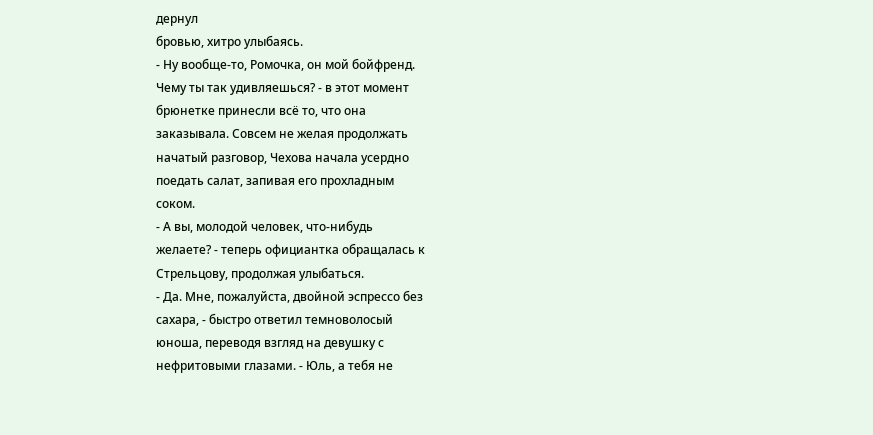дернул
бровью, хитро улыбаясь.
- Ну вообще-то, Ромочка, он мой бойфренд.
Чему ты так удивляешься? - в этот момент
брюнетке принесли всё то, что она
заказывала. Совсем не желая продолжать
начатый разговор, Чехова начала усердно
поедать салат, запивая его прохладным
соком.
- А вы, молодой человек, что-нибудь
желаете? - теперь официантка обращалась к
Стрельцову, продолжая улыбаться.
- Да. Мне, пожалуйста, двойной эспрессо без
сахара, - быстро ответил темноволосый
юноша, переводя взгляд на девушку с
нефритовыми глазами. - Юль, а тебя не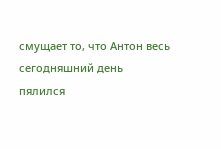смущает то, что Антон весь сегодняшний день
пялился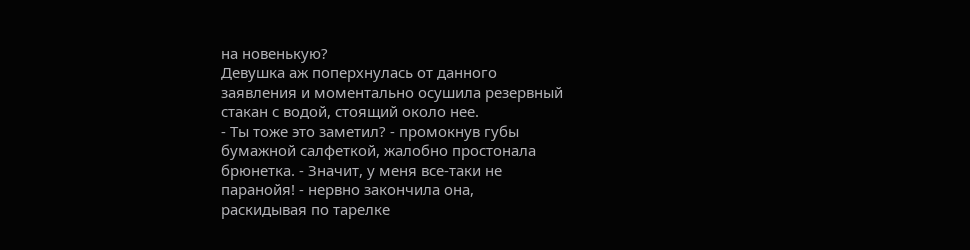на новенькую?
Девушка аж поперхнулась от данного
заявления и моментально осушила резервный
стакан с водой, стоящий около нее.
- Ты тоже это заметил? - промокнув губы
бумажной салфеткой, жалобно простонала
брюнетка. - Значит, у меня все-таки не
паранойя! - нервно закончила она,
раскидывая по тарелке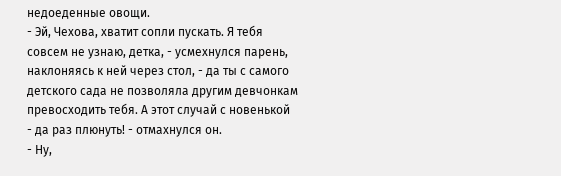недоеденные овощи.
- Эй, Чехова, хватит сопли пускать. Я тебя
совсем не узнаю, детка, - усмехнулся парень,
наклоняясь к ней через стол, - да ты с самого
детского сада не позволяла другим девчонкам
превосходить тебя. А этот случай с новенькой
- да раз плюнуть! - отмахнулся он.
- Ну,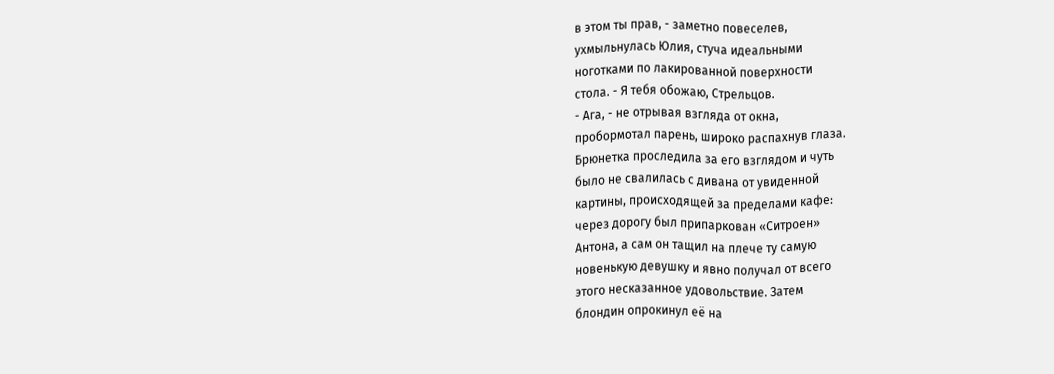в этом ты прав, - заметно повеселев,
ухмыльнулась Юлия, стуча идеальными
ноготками по лакированной поверхности
стола. - Я тебя обожаю, Стрельцов.
- Ага, - не отрывая взгляда от окна,
пробормотал парень, широко распахнув глаза.
Брюнетка проследила за его взглядом и чуть
было не свалилась с дивана от увиденной
картины, происходящей за пределами кафе:
через дорогу был припаркован «Ситроен»
Антона, а сам он тащил на плече ту самую
новенькую девушку и явно получал от всего
этого несказанное удовольствие. Затем
блондин опрокинул её на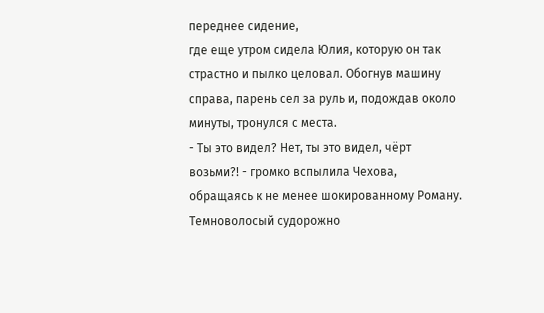переднее сидение,
где еще утром сидела Юлия, которую он так
страстно и пылко целовал. Обогнув машину
справа, парень сел за руль и, подождав около
минуты, тронулся с места.
- Ты это видел? Нет, ты это видел, чёрт
возьми?! - громко вспылила Чехова,
обращаясь к не менее шокированному Роману.
Темноволосый судорожно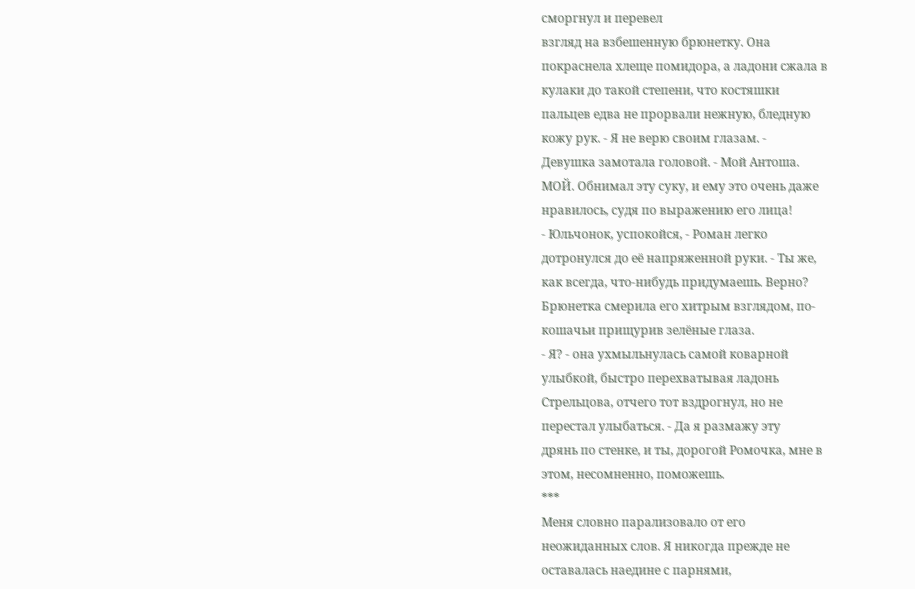сморгнул и перевел
взгляд на взбешенную брюнетку. Она
покраснела хлеще помидора, а ладони сжала в
кулаки до такой степени, что костяшки
пальцев едва не прорвали нежную, бледную
кожу рук. - Я не верю своим глазам. -
Девушка замотала головой. - Мой Антоша.
МОЙ. Обнимал эту суку, и ему это очень даже
нравилось, судя по выражению его лица!
- Юльчонок, успокойся, - Роман легко
дотронулся до её напряженной руки. - Ты же,
как всегда, что-нибудь придумаешь. Верно?
Брюнетка смерила его хитрым взглядом, по-
кошачьи прищурив зелёные глаза.
- Я? - она ухмыльнулась самой коварной
улыбкой, быстро перехватывая ладонь
Стрельцова, отчего тот вздрогнул, но не
перестал улыбаться. - Да я размажу эту
дрянь по стенке, и ты, дорогой Ромочка, мне в
этом, несомненно, поможешь.
***
Меня словно парализовало от его
неожиданных слов. Я никогда прежде не
оставалась наедине с парнями,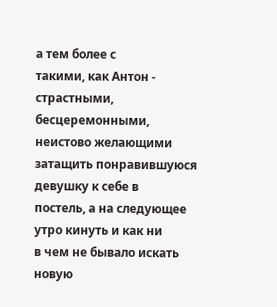а тем более с
такими, как Антон - страстными,
бесцеремонными, неистово желающими
затащить понравившуюся девушку к себе в
постель, а на следующее утро кинуть и как ни
в чем не бывало искать новую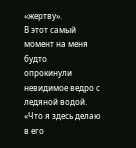«жертву».
В этот самый момент на меня будто
опрокинули невидимое ведро с ледяной водой.
«Что я здесь делаю в его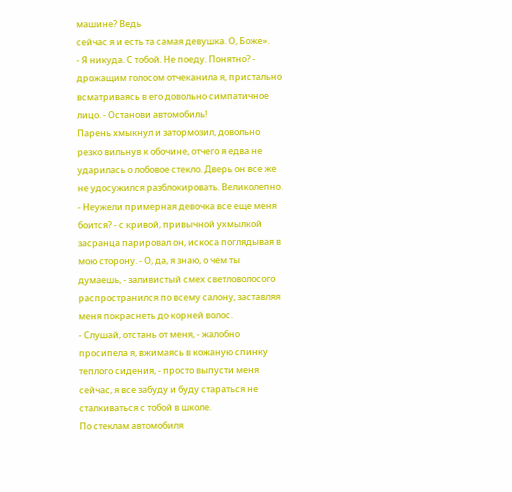машине? Ведь
сейчас я и есть та самая девушка. О, Боже».
- Я никуда. С тобой. Не поеду. Понятно? -
дрожащим голосом отчеканила я, пристально
всматриваясь в его довольно симпатичное
лицо. - Останови автомобиль!
Парень хмыкнул и затормозил, довольно
резко вильнув к обочине, отчего я едва не
ударилась о лобовое стекло. Дверь он все же
не удосужился разблокировать. Великолепно.
- Неужели примерная девочка все еще меня
боится? - с кривой, привычной ухмылкой
засранца парировал он, искоса поглядывая в
мою сторону. - О, да, я знаю, о чем ты
думаешь, - заливистый смех светловолосого
распространился по всему салону, заставляя
меня покраснеть до корней волос.
- Слушай, отстань от меня, - жалобно
просипела я, вжимаясь в кожаную спинку
теплого сидения, - просто выпусти меня
сейчас, я все забуду и буду стараться не
сталкиваться с тобой в школе.
По стеклам автомобиля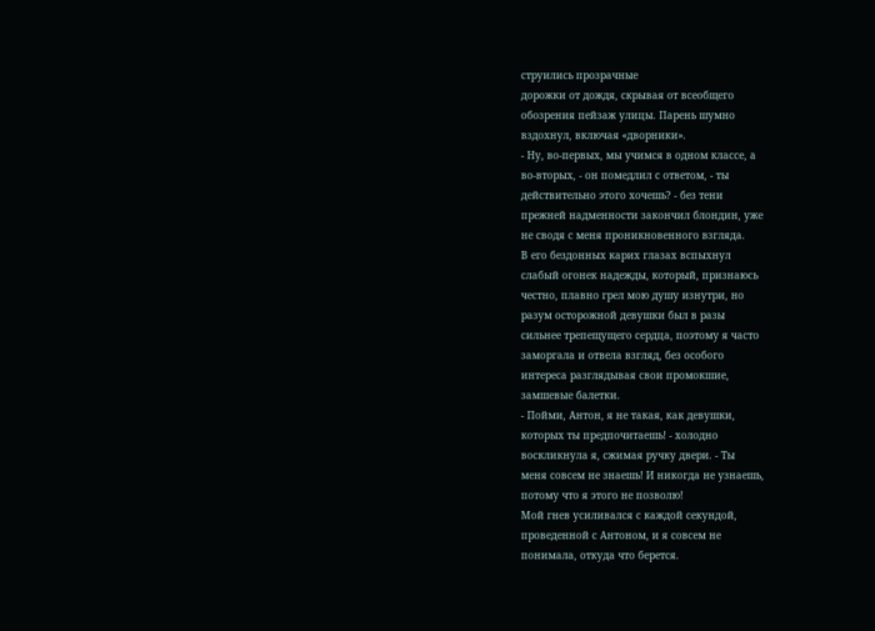струились прозрачные
дорожки от дождя, скрывая от всеобщего
обозрения пейзаж улицы. Парень шумно
вздохнул, включая «дворники».
- Ну, во-первых, мы учимся в одном классе, а
во-вторых, - он помедлил с ответом, - ты
действительно этого хочешь? - без тени
прежней надменности закончил блондин, уже
не сводя с меня проникновенного взгляда.
В его бездонных карих глазах вспыхнул
слабый огонек надежды, который, признаюсь
честно, плавно грел мою душу изнутри, но
разум осторожной девушки был в разы
сильнее трепещущего сердца, поэтому я часто
заморгала и отвела взгляд, без особого
интереса разглядывая свои промокшие,
замшевые балетки.
- Пойми, Антон, я не такая, как девушки,
которых ты предпочитаешь! - холодно
воскликнула я, сжимая ручку двери. - Ты
меня совсем не знаешь! И никогда не узнаешь,
потому что я этого не позволю!
Мой гнев усиливался с каждой секундой,
проведенной с Антоном, и я совсем не
понимала, откуда что берется.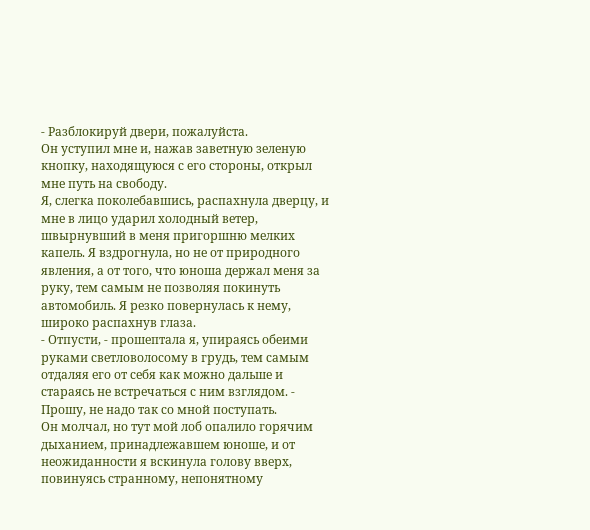- Разблокируй двери, пожалуйста.
Он уступил мне и, нажав заветную зеленую
кнопку, находящуюся с его стороны, открыл
мне путь на свободу.
Я, слегка поколебавшись, распахнула дверцу, и
мне в лицо ударил холодный ветер,
швырнувший в меня пригоршню мелких
капель. Я вздрогнула, но не от природного
явления, а от того, что юноша держал меня за
руку, тем самым не позволяя покинуть
автомобиль. Я резко повернулась к нему,
широко распахнув глаза.
- Отпусти, - прошептала я, упираясь обеими
руками светловолосому в грудь, тем самым
отдаляя его от себя как можно дальше и
стараясь не встречаться с ним взглядом. -
Прошу, не надо так со мной поступать.
Он молчал, но тут мой лоб опалило горячим
дыханием, принадлежавшем юноше, и от
неожиданности я вскинула голову вверх,
повинуясь странному, непонятному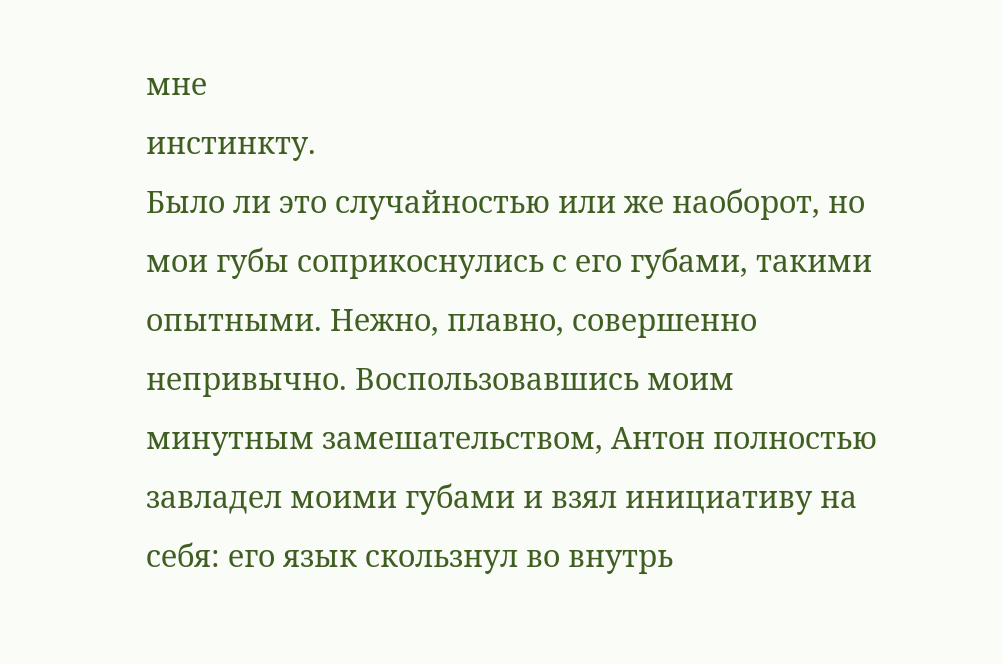мне
инстинкту.
Было ли это случайностью или же наоборот, но
мои губы соприкоснулись с его губами, такими
опытными. Нежно, плавно, совершенно
непривычно. Воспользовавшись моим
минутным замешательством, Антон полностью
завладел моими губами и взял инициативу на
себя: его язык скользнул во внутрь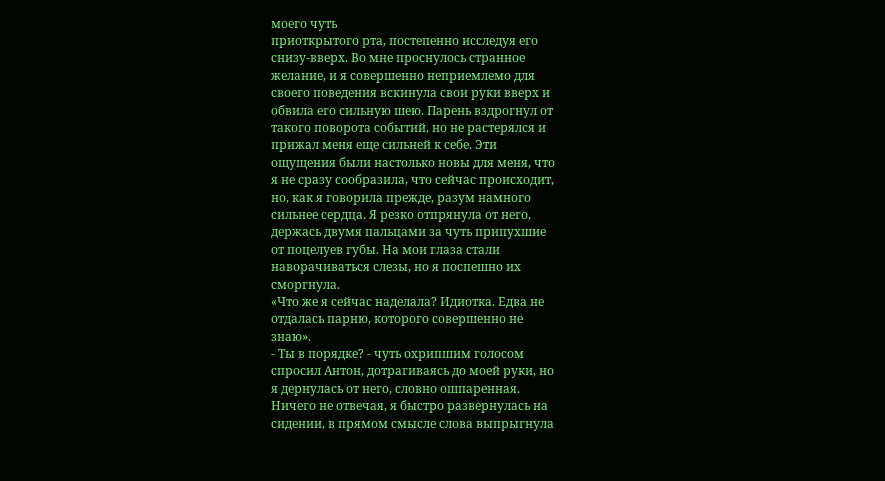моего чуть
приоткрытого рта, постепенно исследуя его
снизу-вверх. Во мне проснулось странное
желание, и я совершенно неприемлемо для
своего поведения вскинула свои руки вверх и
обвила его сильную шею. Парень вздрогнул от
такого поворота событий, но не растерялся и
прижал меня еще сильней к себе. Эти
ощущения были настолько новы для меня, что
я не сразу сообразила, что сейчас происходит,
но, как я говорила прежде, разум намного
сильнее сердца. Я резко отпрянула от него,
держась двумя пальцами за чуть припухшие
от поцелуев губы. На мои глаза стали
наворачиваться слезы, но я поспешно их
сморгнула.
«Что же я сейчас наделала? Идиотка. Едва не
отдалась парню, которого совершенно не
знаю».
- Ты в порядке? - чуть охрипшим голосом
спросил Антон, дотрагиваясь до моей руки, но
я дернулась от него, словно ошпаренная.
Ничего не отвечая, я быстро развернулась на
сидении, в прямом смысле слова выпрыгнула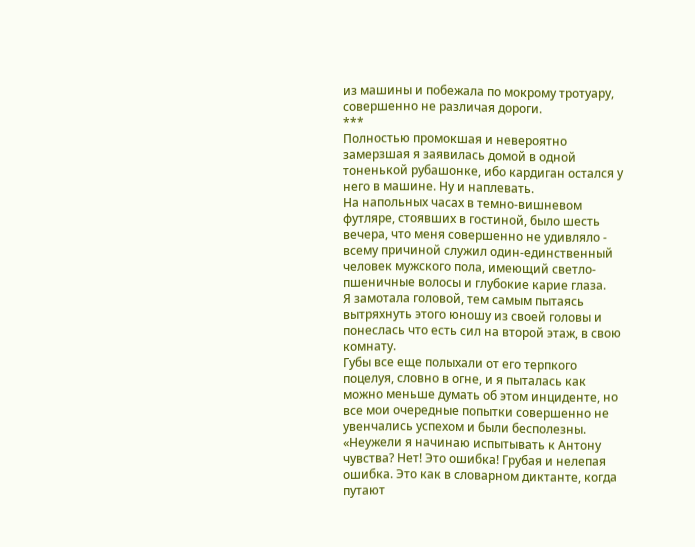из машины и побежала по мокрому тротуару,
совершенно не различая дороги.
***
Полностью промокшая и невероятно
замерзшая я заявилась домой в одной
тоненькой рубашонке, ибо кардиган остался у
него в машине. Ну и наплевать.
На напольных часах в темно-вишневом
футляре, стоявших в гостиной, было шесть
вечера, что меня совершенно не удивляло -
всему причиной служил один-единственный
человек мужского пола, имеющий светло-
пшеничные волосы и глубокие карие глаза.
Я замотала головой, тем самым пытаясь
вытряхнуть этого юношу из своей головы и
понеслась что есть сил на второй этаж, в свою
комнату.
Губы все еще полыхали от его терпкого
поцелуя, словно в огне, и я пыталась как
можно меньше думать об этом инциденте, но
все мои очередные попытки совершенно не
увенчались успехом и были бесполезны.
«Неужели я начинаю испытывать к Антону
чувства? Нет! Это ошибка! Грубая и нелепая
ошибка. Это как в словарном диктанте, когда
путают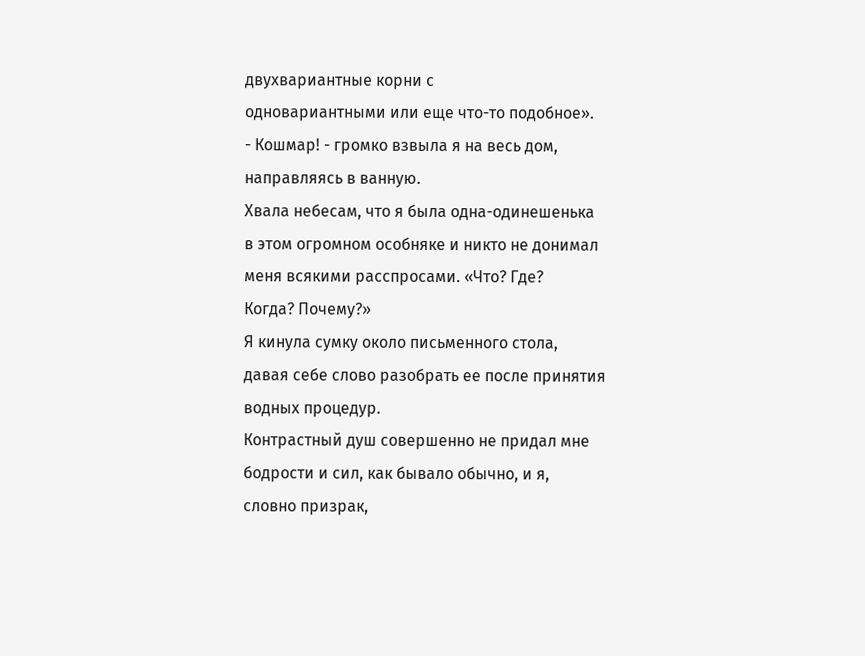двухвариантные корни с
одновариантными или еще что-то подобное».
- Кошмар! - громко взвыла я на весь дом,
направляясь в ванную.
Хвала небесам, что я была одна-одинешенька
в этом огромном особняке и никто не донимал
меня всякими расспросами. «Что? Где?
Когда? Почему?»
Я кинула сумку около письменного стола,
давая себе слово разобрать ее после принятия
водных процедур.
Контрастный душ совершенно не придал мне
бодрости и сил, как бывало обычно, и я,
словно призрак,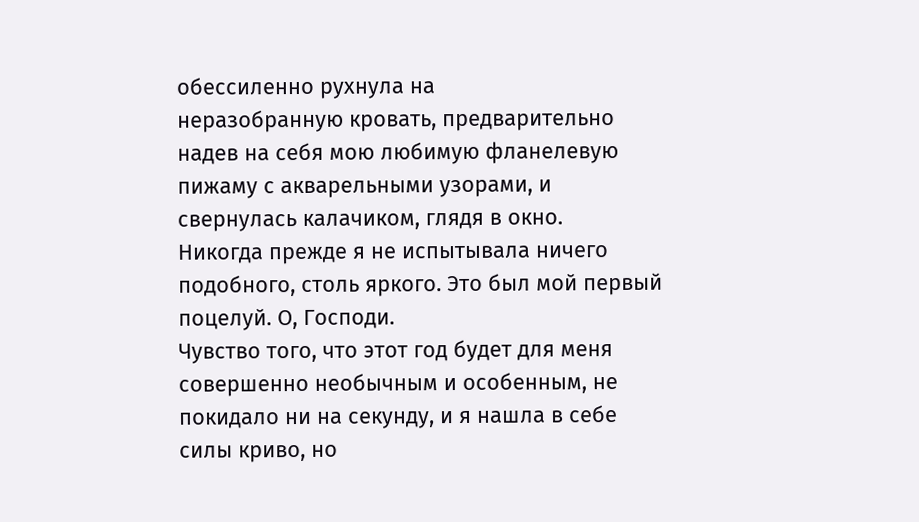обессиленно рухнула на
неразобранную кровать, предварительно
надев на себя мою любимую фланелевую
пижаму с акварельными узорами, и
свернулась калачиком, глядя в окно.
Никогда прежде я не испытывала ничего
подобного, столь яркого. Это был мой первый
поцелуй. О, Господи.
Чувство того, что этот год будет для меня
совершенно необычным и особенным, не
покидало ни на секунду, и я нашла в себе
силы криво, но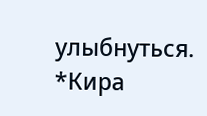улыбнуться.
*Кира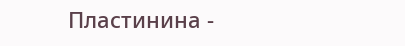Пластинина -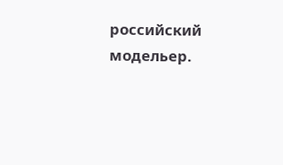российский модельер.